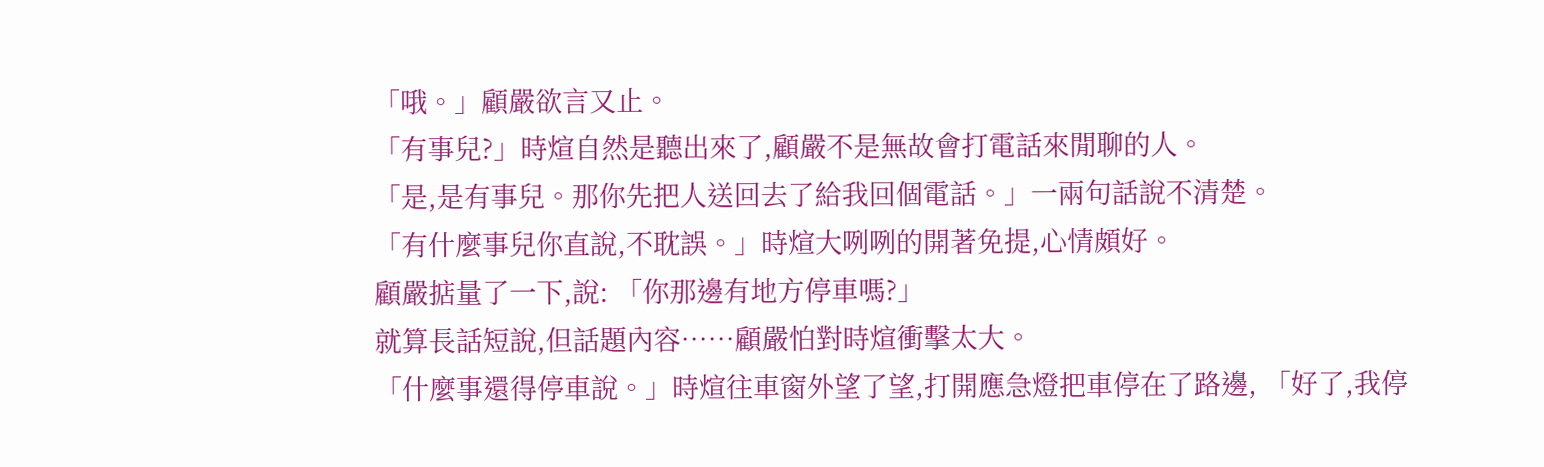「哦。」顧嚴欲言又止。
「有事兒?」時煊自然是聽出來了,顧嚴不是無故會打電話來閒聊的人。
「是,是有事兒。那你先把人送回去了給我回個電話。」一兩句話說不清楚。
「有什麼事兒你直說,不耽誤。」時煊大咧咧的開著免提,心情頗好。
顧嚴掂量了一下,說: 「你那邊有地方停車嗎?」
就算長話短說,但話題內容……顧嚴怕對時煊衝擊太大。
「什麼事還得停車說。」時煊往車窗外望了望,打開應急燈把車停在了路邊, 「好了,我停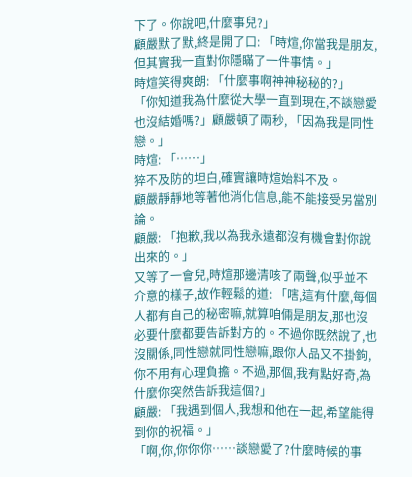下了。你說吧,什麼事兒?」
顧嚴默了默,終是開了口: 「時煊,你當我是朋友,但其實我一直對你隱瞞了一件事情。」
時煊笑得爽朗: 「什麼事啊神神秘秘的?」
「你知道我為什麼從大學一直到現在,不談戀愛也沒結婚嗎?」顧嚴頓了兩秒, 「因為我是同性戀。」
時煊: 「……」
猝不及防的坦白,確實讓時煊始料不及。
顧嚴靜靜地等著他消化信息,能不能接受另當別論。
顧嚴: 「抱歉,我以為我永遠都沒有機會對你說出來的。」
又等了一會兒,時煊那邊清咳了兩聲,似乎並不介意的樣子,故作輕鬆的道: 「嗐,這有什麼,每個人都有自己的秘密嘛,就算咱倆是朋友,那也沒必要什麼都要告訴對方的。不過你既然說了,也沒關係,同性戀就同性戀嘛,跟你人品又不掛鉤,你不用有心理負擔。不過,那個,我有點好奇,為什麼你突然告訴我這個?」
顧嚴: 「我遇到個人,我想和他在一起,希望能得到你的祝福。」
「啊,你,你你你……談戀愛了?什麼時候的事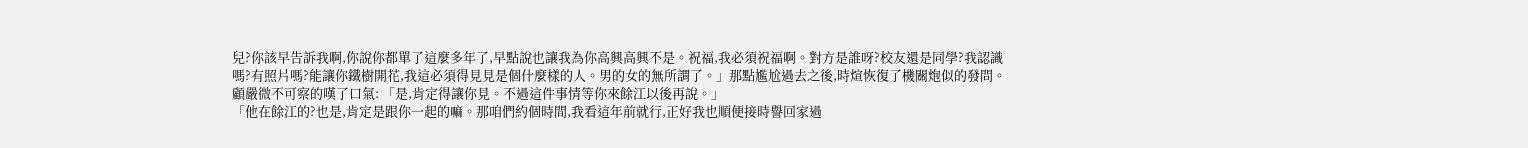兒?你該早告訴我啊,你說你都單了這麼多年了,早點說也讓我為你高興高興不是。祝福,我必須祝福啊。對方是誰呀?校友還是同學?我認識嗎?有照片嗎?能讓你鐵樹開花,我這必須得見見是個什麼樣的人。男的女的無所謂了。」那點尷尬過去之後,時煊恢復了機關炮似的發問。
顧嚴微不可察的嘆了口氣: 「是,肯定得讓你見。不過這件事情等你來餘江以後再說。」
「他在餘江的?也是,肯定是跟你一起的嘛。那咱們約個時間,我看這年前就行,正好我也順便接時譽回家過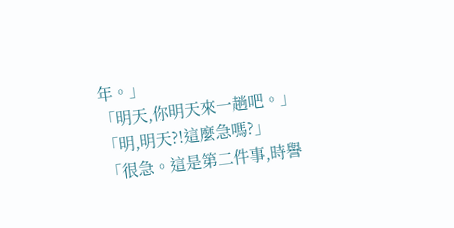年。」
「明天,你明天來一趟吧。」
「明,明天?!這麼急嗎?」
「很急。這是第二件事,時譽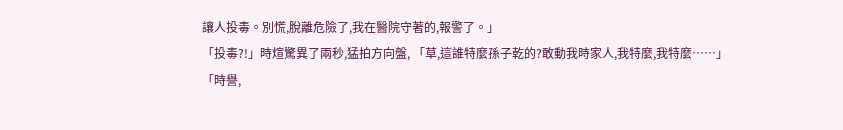讓人投毒。別慌,脫離危險了,我在醫院守著的,報警了。」
「投毒?!」時煊驚異了兩秒,猛拍方向盤, 「草,這誰特麼孫子乾的?敢動我時家人,我特麼,我特麼……」
「時譽,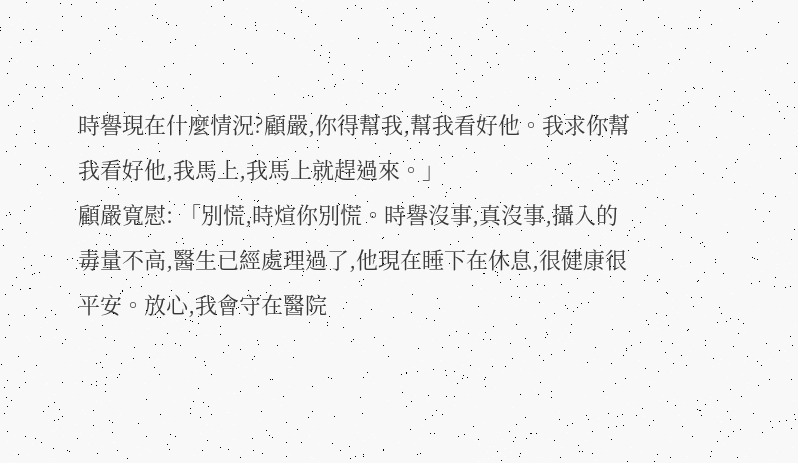時譽現在什麼情況?顧嚴,你得幫我,幫我看好他。我求你幫我看好他,我馬上,我馬上就趕過來。」
顧嚴寬慰: 「別慌,時煊你別慌。時譽沒事,真沒事,攝入的毒量不高,醫生已經處理過了,他現在睡下在休息,很健康很平安。放心,我會守在醫院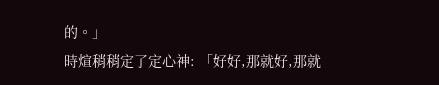的。」
時煊稍稍定了定心神: 「好好,那就好,那就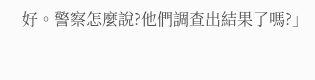好。警察怎麼說?他們調查出結果了嗎?」